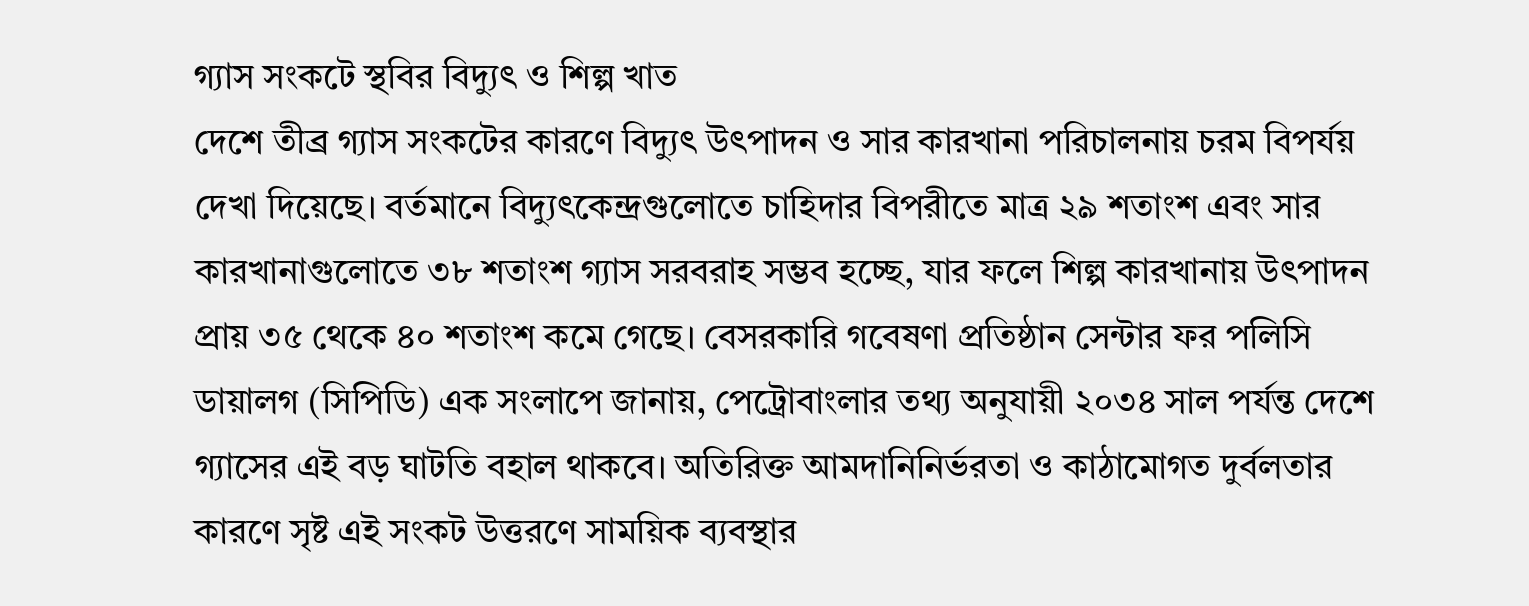গ্যাস সংকটে স্থবির বিদ্যুৎ ও শিল্প খাত
দেশে তীব্র গ্যাস সংকটের কারণে বিদ্যুৎ উৎপাদন ও সার কারখানা পরিচালনায় চরম বিপর্যয় দেখা দিয়েছে। বর্তমানে বিদ্যুৎকেন্দ্রগুলোতে চাহিদার বিপরীতে মাত্র ২৯ শতাংশ এবং সার কারখানাগুলোতে ৩৮ শতাংশ গ্যাস সরবরাহ সম্ভব হচ্ছে, যার ফলে শিল্প কারখানায় উৎপাদন প্রায় ৩৫ থেকে ৪০ শতাংশ কমে গেছে। বেসরকারি গবেষণা প্রতিষ্ঠান সেন্টার ফর পলিসি ডায়ালগ (সিপিডি) এক সংলাপে জানায়, পেট্রোবাংলার তথ্য অনুযায়ী ২০৩৪ সাল পর্যন্ত দেশে গ্যাসের এই বড় ঘাটতি বহাল থাকবে। অতিরিক্ত আমদানিনির্ভরতা ও কাঠামোগত দুর্বলতার কারণে সৃষ্ট এই সংকট উত্তরণে সাময়িক ব্যবস্থার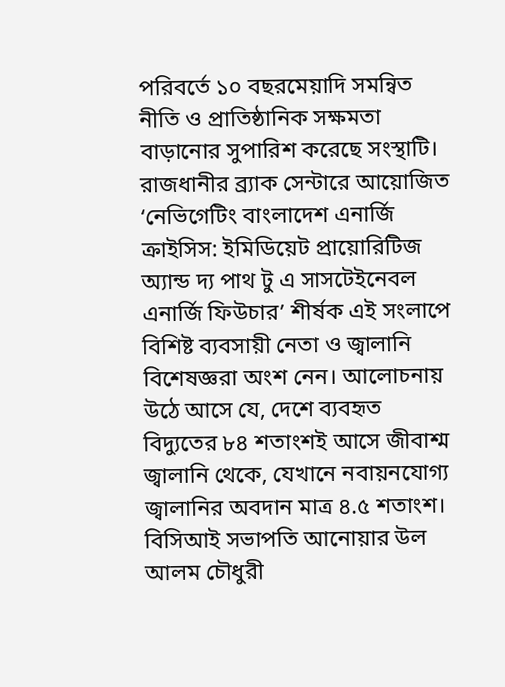পরিবর্তে ১০ বছরমেয়াদি সমন্বিত নীতি ও প্রাতিষ্ঠানিক সক্ষমতা বাড়ানোর সুপারিশ করেছে সংস্থাটি।
রাজধানীর ব্র্যাক সেন্টারে আয়োজিত ‘নেভিগেটিং বাংলাদেশ এনার্জি ক্রাইসিস: ইমিডিয়েট প্রায়োরিটিজ অ্যান্ড দ্য পাথ টু এ সাসটেইনেবল এনার্জি ফিউচার’ শীর্ষক এই সংলাপে বিশিষ্ট ব্যবসায়ী নেতা ও জ্বালানি বিশেষজ্ঞরা অংশ নেন। আলোচনায় উঠে আসে যে, দেশে ব্যবহৃত বিদ্যুতের ৮৪ শতাংশই আসে জীবাশ্ম জ্বালানি থেকে, যেখানে নবায়নযোগ্য জ্বালানির অবদান মাত্র ৪.৫ শতাংশ। বিসিআই সভাপতি আনোয়ার উল আলম চৌধুরী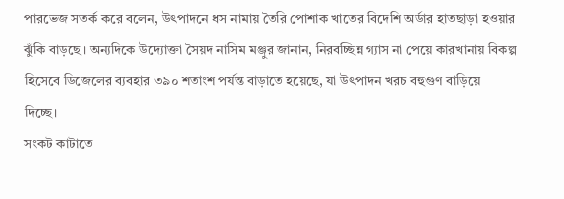পারভেজ সতর্ক করে বলেন, উৎপাদনে ধস নামায় তৈরি পোশাক খাতের বিদেশি অর্ডার হাতছাড়া হওয়ার ঝুঁকি বাড়ছে। অন্যদিকে উদ্যোক্তা সৈয়দ নাসিম মঞ্জুর জানান, নিরবচ্ছিন্ন গ্যাস না পেয়ে কারখানায় বিকল্প হিসেবে ডিজেলের ব্যবহার ৩৯০ শতাংশ পর্যন্ত বাড়াতে হয়েছে, যা উৎপাদন খরচ বহুগুণ বাড়িয়ে দিচ্ছে।
সংকট কাটাতে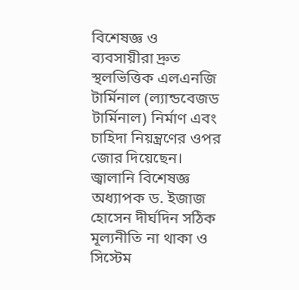বিশেষজ্ঞ ও ব্যবসায়ীরা দ্রুত স্থলভিত্তিক এলএনজি টার্মিনাল (ল্যান্ডবেজড টার্মিনাল) নির্মাণ এবং চাহিদা নিয়ন্ত্রণের ওপর জোর দিয়েছেন। জ্বালানি বিশেষজ্ঞ অধ্যাপক ড. ইজাজ হোসেন দীর্ঘদিন সঠিক মূল্যনীতি না থাকা ও সিস্টেম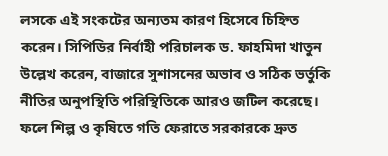লসকে এই সংকটের অন্যতম কারণ হিসেবে চিহ্নিত করেন। সিপিডির নির্বাহী পরিচালক ড. ফাহমিদা খাতুন উল্লেখ করেন, বাজারে সুশাসনের অভাব ও সঠিক ভর্তুকি নীতির অনুপস্থিতি পরিস্থিতিকে আরও জটিল করেছে। ফলে শিল্প ও কৃষিতে গতি ফেরাতে সরকারকে দ্রুত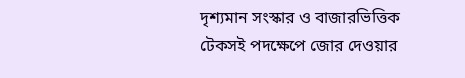দৃশ্যমান সংস্কার ও বাজারভিত্তিক টেকসই পদক্ষেপে জোর দেওয়ার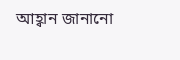আহ্বান জানানো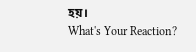হয়।
What's Your Reaction?